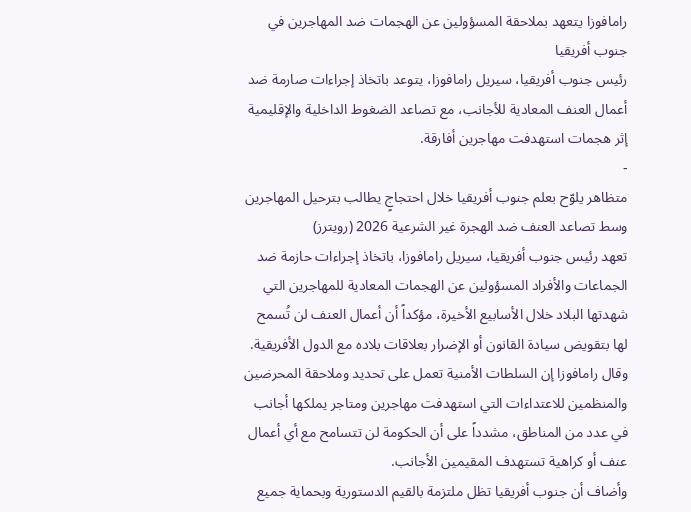رامافوزا يتعهد بملاحقة المسؤولين عن الهجمات ضد المهاجرين في جنوب أفريقيا
رئيس جنوب أفريقيا، سيريل رامافوزا، يتوعد باتخاذ إجراءات صارمة ضد أعمال العنف المعادية للأجانب، مع تصاعد الضغوط الداخلية والإقليمية إثر هجمات استهدفت مهاجرين أفارقة.
-
متظاهر يلوّح بعلم جنوب أفريقيا خلال احتجاجٍ يطالب بترحيل المهاجرين وسط تصاعد العنف ضد الهجرة غير الشرعية 2026 (رويترز)
تعهد رئيس جنوب أفريقيا، سيريل رامافوزا، باتخاذ إجراءات حازمة ضد الجماعات والأفراد المسؤولين عن الهجمات المعادية للمهاجرين التي شهدتها البلاد خلال الأسابيع الأخيرة، مؤكداً أن أعمال العنف لن تُسمح لها بتقويض سيادة القانون أو الإضرار بعلاقات بلاده مع الدول الأفريقية.
وقال رامافوزا إن السلطات الأمنية تعمل على تحديد وملاحقة المحرضين والمنظمين للاعتداءات التي استهدفت مهاجرين ومتاجر يملكها أجانب في عدد من المناطق، مشدداً على أن الحكومة لن تتسامح مع أي أعمال عنف أو كراهية تستهدف المقيمين الأجانب.
وأضاف أن جنوب أفريقيا تظل ملتزمة بالقيم الدستورية وبحماية جميع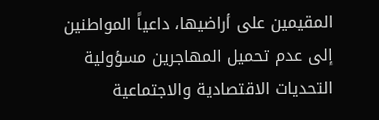المقيمين على أراضيها، داعياً المواطنين إلى عدم تحميل المهاجرين مسؤولية التحديات الاقتصادية والاجتماعية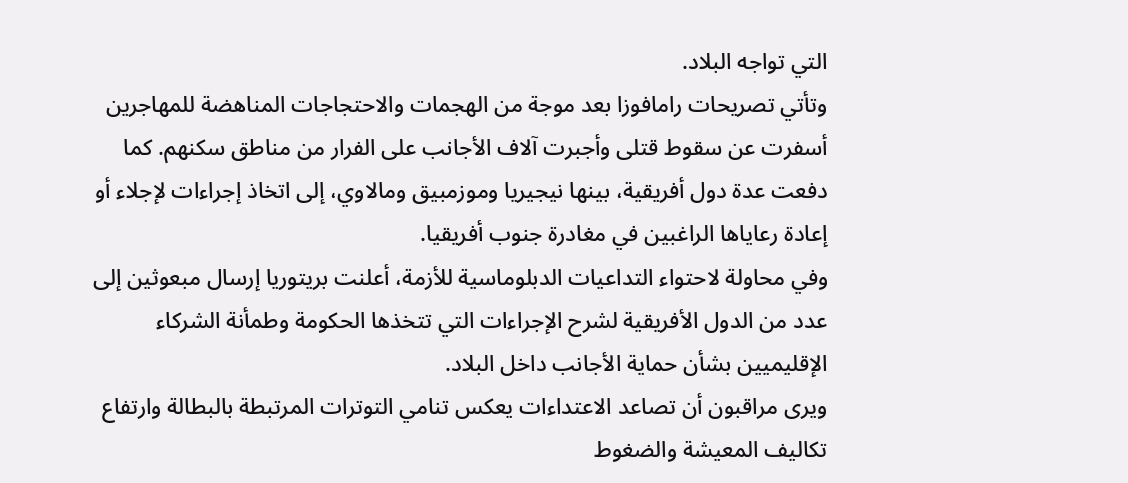التي تواجه البلاد.
وتأتي تصريحات رامافوزا بعد موجة من الهجمات والاحتجاجات المناهضة للمهاجرين أسفرت عن سقوط قتلى وأجبرت آلاف الأجانب على الفرار من مناطق سكنهم. كما دفعت عدة دول أفريقية، بينها نيجيريا وموزمبيق ومالاوي، إلى اتخاذ إجراءات لإجلاء أو إعادة رعاياها الراغبين في مغادرة جنوب أفريقيا.
وفي محاولة لاحتواء التداعيات الدبلوماسية للأزمة، أعلنت بريتوريا إرسال مبعوثين إلى عدد من الدول الأفريقية لشرح الإجراءات التي تتخذها الحكومة وطمأنة الشركاء الإقليميين بشأن حماية الأجانب داخل البلاد.
ويرى مراقبون أن تصاعد الاعتداءات يعكس تنامي التوترات المرتبطة بالبطالة وارتفاع تكاليف المعيشة والضغوط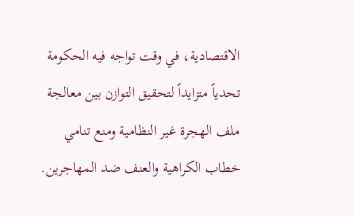الاقتصادية، في وقت تواجه فيه الحكومة تحدياً متزايداً لتحقيق التوازن بين معالجة ملف الهجرة غير النظامية ومنع تنامي خطاب الكراهية والعنف ضد المهاجرين.